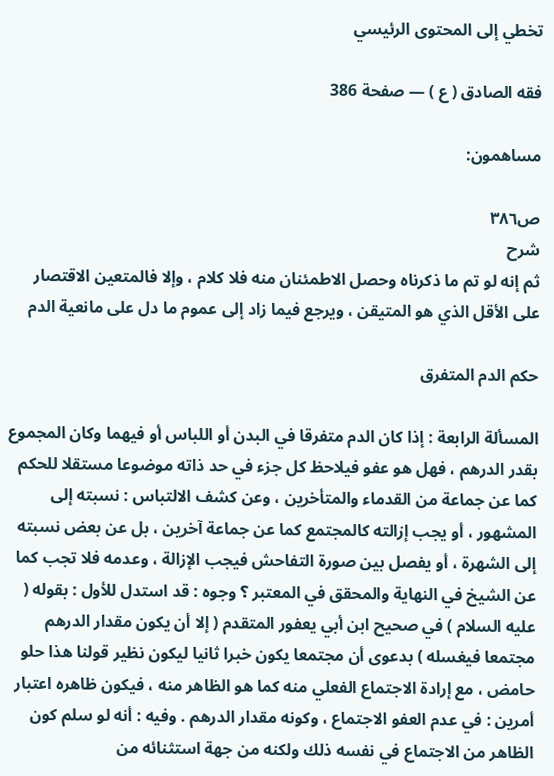تخطي إلى المحتوى الرئيسي

فقه الصادق ( ع ) — صفحة 386

مساهمون:

ص٣٨٦
شرح
ثم إنه لو تم ما ذكرناه وحصل الاطمئنان منه فلا كلام ، وإلا فالمتعين الاقتصار على الأقل الذي هو المتيقن ، ويرجع فيما زاد إلى عموم ما دل على مانعية الدم

حكم الدم المتفرق

المسألة الرابعة : إذا كان الدم متفرقا في البدن أو اللباس أو فيهما وكان المجموع بقدر الدرهم ، فهل هو عفو فيلاحظ كل جزء في حد ذاته موضوعا مستقلا للحكم كما عن جماعة من القدماء والمتأخرين ، وعن كشف الالتباس : نسبته إلى المشهور ، أو يجب إزالته كالمجتمع كما عن جماعة آخرين ، بل عن بعض نسبته إلى الشهرة ، أو يفصل بين صورة التفاحش فيجب الإزالة ، وعدمه فلا تجب كما عن الشيخ في النهاية والمحقق في المعتبر ؟ وجوه : قد استدل للأول : بقوله ( عليه السلام ) في صحيح ابن أبي يعفور المتقدم ( إلا أن يكون مقدار الدرهم مجتمعا فيغسله ) بدعوى أن مجتمعا يكون خبرا ثانيا ليكون نظير قولنا هذا حلو حامض ، مع إرادة الاجتماع الفعلي منه كما هو الظاهر منه ، فيكون ظاهره اعتبار أمرين : في عدم العفو الاجتماع ، وكونه مقدار الدرهم . وفيه : أنه لو سلم كون الظاهر من الاجتماع في نفسه ذلك ولكنه من جهة استثنائه من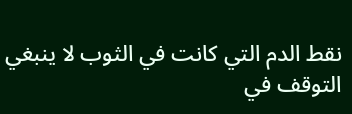نقط الدم التي كانت في الثوب لا ينبغي التوقف في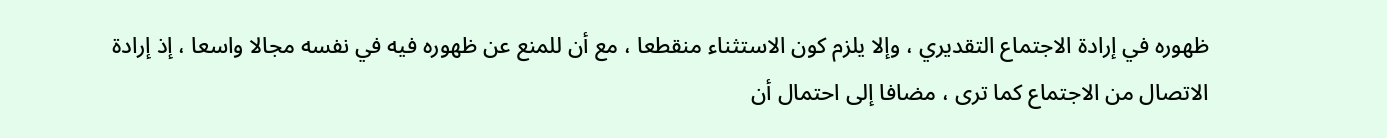ظهوره في إرادة الاجتماع التقديري ، وإلا يلزم كون الاستثناء منقطعا ، مع أن للمنع عن ظهوره فيه في نفسه مجالا واسعا ، إذ إرادة الاتصال من الاجتماع كما ترى ، مضافا إلى احتمال أن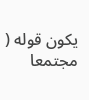يكون قوله ( مجتمعا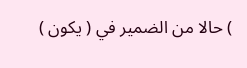) حالا من الضمير في ( يكون )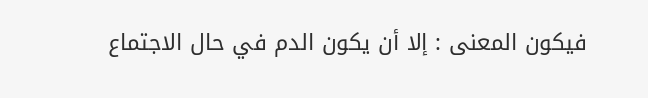فيكون المعنى : إلا أن يكون الدم في حال الاجتماع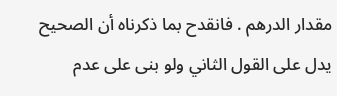مقدار الدرهم . فانقدح بما ذكرناه أن الصحيح يدل على القول الثاني ولو بنى على عدم